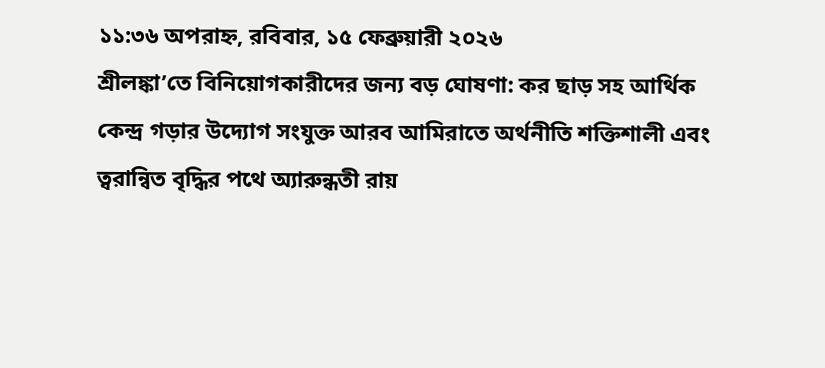১১:৩৬ অপরাহ্ন, রবিবার, ১৫ ফেব্রুয়ারী ২০২৬
শ্রীলঙ্কা’তে বিনিয়োগকারীদের জন্য বড় ঘোষণা: কর ছাড় সহ আর্থিক কেন্দ্র গড়ার উদ্যোগ সংযুক্ত আরব আমিরাতে অর্থনীতি শক্তিশালী এবং ত্বরান্বিত বৃদ্ধির পথে অ্যারুন্ধতী রায়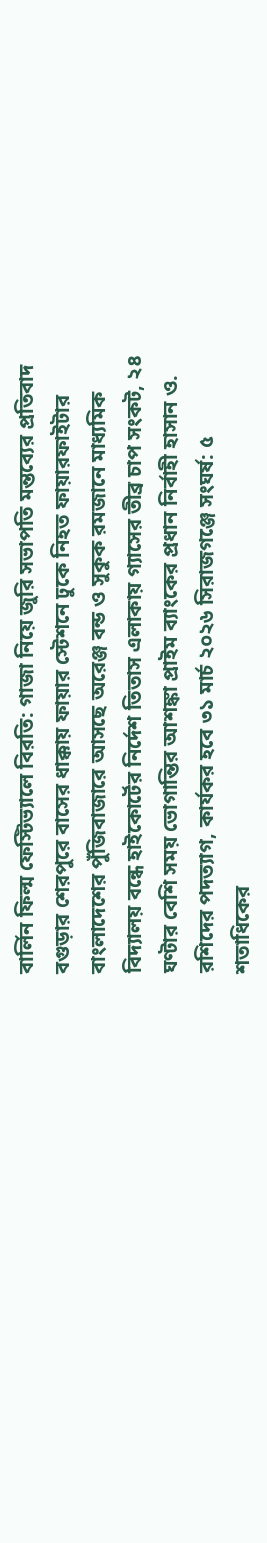বার্লিন ফিল্ম ফেস্টিভ্যালে বিরতি: গাজা নিয়ে জুরি সভাপতি মন্তব্যের প্রতিবাদ বগুড়ার শেরপুরে বাসের ধাক্কায় ফায়ার স্টেশনে ঢুকে নিহত ফায়ারফাইটার বাংলাদেশের পুঁজিবাজারে আসছে অরেঞ্জ বন্ড ও সুকুক রমজানে মাধ্যমিক বিদ্যালয় বন্ধে হাইকোর্টের নির্দেশ তিতাস এলাকায় গ্যাসের তীব্র চাপ সংকট, ২৪ ঘণ্টার বেশি সময় ভোগান্তির আশঙ্কা প্রাইম ব্যাংকের প্রধান নির্বাহী হাসান ও. রশিদের পদত্যাগ, কার্যকর হবে ৩১ মার্চ ২০২৬ সিরাজগঞ্জে সংঘর্ষ: ৫ শতাধিকের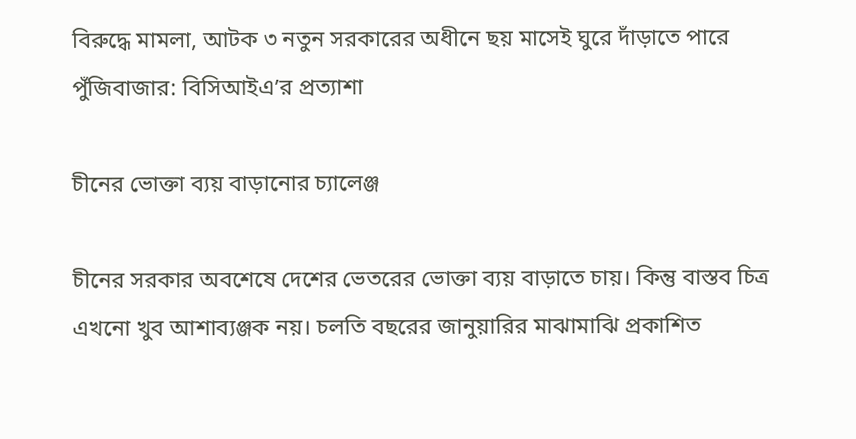বিরুদ্ধে মামলা, আটক ৩ নতুন সরকারের অধীনে ছয় মাসেই ঘুরে দাঁড়াতে পারে পুঁজিবাজার: বিসিআইএ’র প্রত্যাশা

চীনের ভোক্তা ব্যয় বাড়ানোর চ্যালেঞ্জ

চীনের সরকার অবশেষে দেশের ভেতরের ভোক্তা ব্যয় বাড়াতে চায়। কিন্তু বাস্তব চিত্র এখনো খুব আশাব্যঞ্জক নয়। চলতি বছরের জানুয়ারির মাঝামাঝি প্রকাশিত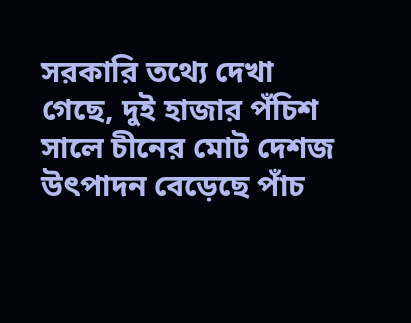সরকারি তথ্যে দেখা গেছে, দুই হাজার পঁচিশ সালে চীনের মোট দেশজ উৎপাদন বেড়েছে পাঁচ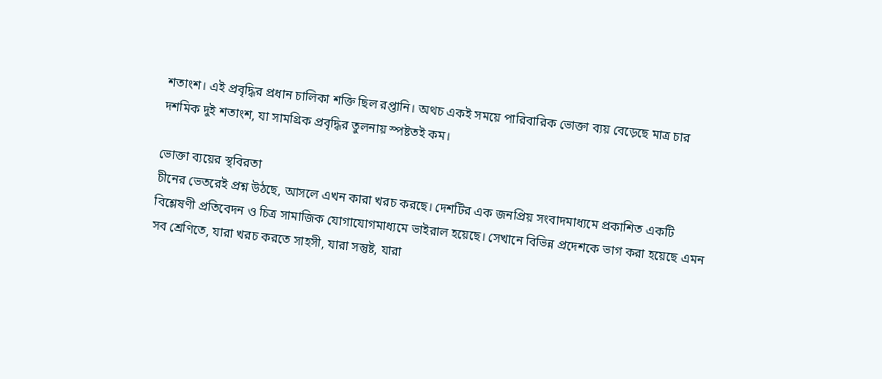শতাংশ। এই প্রবৃদ্ধির প্রধান চালিকা শক্তি ছিল রপ্তানি। অথচ একই সময়ে পারিবারিক ভোক্তা ব্যয় বেড়েছে মাত্র চার দশমিক দুই শতাংশ, যা সামগ্রিক প্রবৃদ্ধির তুলনায় স্পষ্টতই কম।

ভোক্তা ব্যয়ের স্থবিরতা
চীনের ভেতরেই প্রশ্ন উঠছে, আসলে এখন কারা খরচ করছে। দেশটির এক জনপ্রিয় সংবাদমাধ্যমে প্রকাশিত একটি বিশ্লেষণী প্রতিবেদন ও চিত্র সামাজিক যোগাযোগমাধ্যমে ভাইরাল হয়েছে। সেখানে বিভিন্ন প্রদেশকে ভাগ করা হয়েছে এমন সব শ্রেণিতে, যারা খরচ করতে সাহসী, যারা সন্তুষ্ট, যারা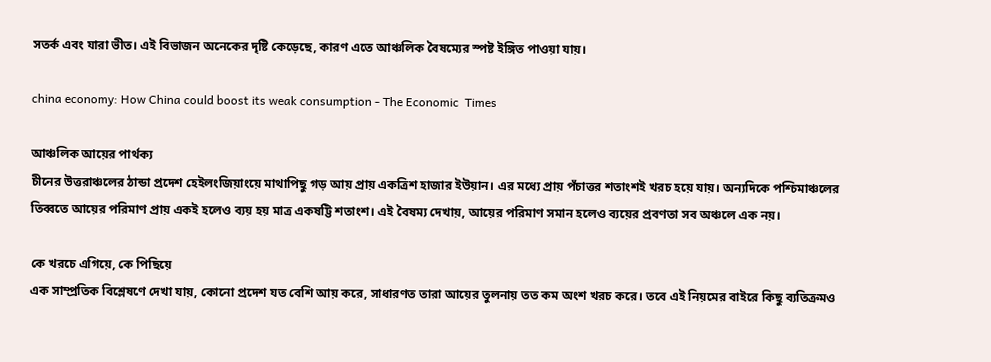সতর্ক এবং যারা ভীত। এই বিভাজন অনেকের দৃষ্টি কেড়েছে, কারণ এতে আঞ্চলিক বৈষম্যের স্পষ্ট ইঙ্গিত পাওয়া যায়।

china economy: How China could boost its weak consumption - The Economic  Times

আঞ্চলিক আয়ের পার্থক্য
চীনের উত্তরাঞ্চলের ঠান্ডা প্রদেশ হেইলংজিয়াংয়ে মাথাপিছু গড় আয় প্রায় একত্রিশ হাজার ইউয়ান। এর মধ্যে প্রায় পঁচাত্তর শতাংশই খরচ হয়ে যায়। অন্যদিকে পশ্চিমাঞ্চলের তিব্বতে আয়ের পরিমাণ প্রায় একই হলেও ব্যয় হয় মাত্র একষট্টি শতাংশ। এই বৈষম্য দেখায়, আয়ের পরিমাণ সমান হলেও ব্যয়ের প্রবণতা সব অঞ্চলে এক নয়।

কে খরচে এগিয়ে, কে পিছিয়ে
এক সাম্প্রতিক বিশ্লেষণে দেখা যায়, কোনো প্রদেশ যত বেশি আয় করে, সাধারণত তারা আয়ের তুলনায় তত কম অংশ খরচ করে। তবে এই নিয়মের বাইরে কিছু ব্যতিক্রমও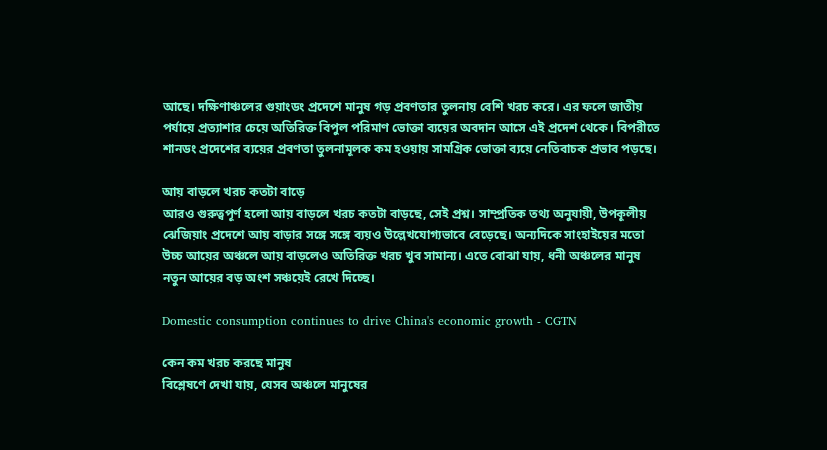আছে। দক্ষিণাঞ্চলের গুয়াংডং প্রদেশে মানুষ গড় প্রবণতার তুলনায় বেশি খরচ করে। এর ফলে জাতীয় পর্যায়ে প্রত্যাশার চেয়ে অতিরিক্ত বিপুল পরিমাণ ভোক্তা ব্যয়ের অবদান আসে এই প্রদেশ থেকে। বিপরীতে শানডং প্রদেশের ব্যয়ের প্রবণতা তুলনামূলক কম হওয়ায় সামগ্রিক ভোক্তা ব্যয়ে নেতিবাচক প্রভাব পড়ছে।

আয় বাড়লে খরচ কতটা বাড়ে
আরও গুরুত্বপূর্ণ হলো আয় বাড়লে খরচ কতটা বাড়ছে, সেই প্রশ্ন। সাম্প্রতিক তথ্য অনুযায়ী, উপকূলীয় ঝেজিয়াং প্রদেশে আয় বাড়ার সঙ্গে সঙ্গে ব্যয়ও উল্লেখযোগ্যভাবে বেড়েছে। অন্যদিকে সাংহাইয়ের মতো উচ্চ আয়ের অঞ্চলে আয় বাড়লেও অতিরিক্ত খরচ খুব সামান্য। এতে বোঝা যায়, ধনী অঞ্চলের মানুষ নতুন আয়ের বড় অংশ সঞ্চয়েই রেখে দিচ্ছে।

Domestic consumption continues to drive China's economic growth - CGTN

কেন কম খরচ করছে মানুষ
বিশ্লেষণে দেখা যায়, যেসব অঞ্চলে মানুষের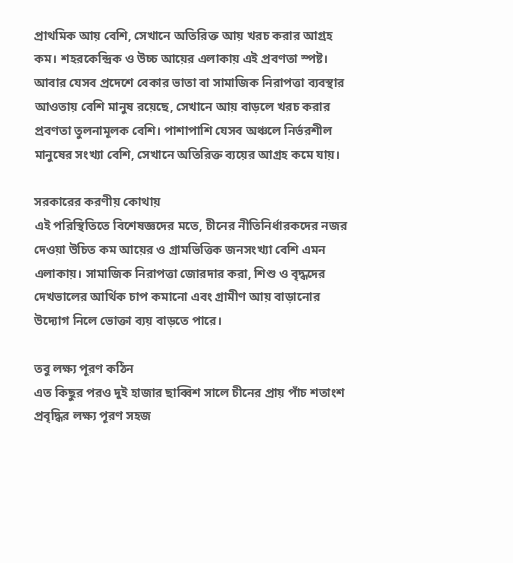প্রাথমিক আয় বেশি, সেখানে অতিরিক্ত আয় খরচ করার আগ্রহ কম। শহরকেন্দ্রিক ও উচ্চ আয়ের এলাকায় এই প্রবণতা স্পষ্ট। আবার যেসব প্রদেশে বেকার ভাতা বা সামাজিক নিরাপত্তা ব্যবস্থার আওতায় বেশি মানুষ রয়েছে, সেখানে আয় বাড়লে খরচ করার প্রবণতা তুলনামূলক বেশি। পাশাপাশি যেসব অঞ্চলে নির্ভরশীল মানুষের সংখ্যা বেশি, সেখানে অতিরিক্ত ব্যয়ের আগ্রহ কমে যায়।

সরকারের করণীয় কোথায়
এই পরিস্থিতিতে বিশেষজ্ঞদের মতে, চীনের নীতিনির্ধারকদের নজর দেওয়া উচিত কম আয়ের ও গ্রামভিত্তিক জনসংখ্যা বেশি এমন এলাকায়। সামাজিক নিরাপত্তা জোরদার করা, শিশু ও বৃদ্ধদের দেখভালের আর্থিক চাপ কমানো এবং গ্রামীণ আয় বাড়ানোর উদ্যোগ নিলে ভোক্তা ব্যয় বাড়তে পারে।

তবু লক্ষ্য পূরণ কঠিন
এত কিছুর পরও দুই হাজার ছাব্বিশ সালে চীনের প্রায় পাঁচ শতাংশ প্রবৃদ্ধির লক্ষ্য পূরণ সহজ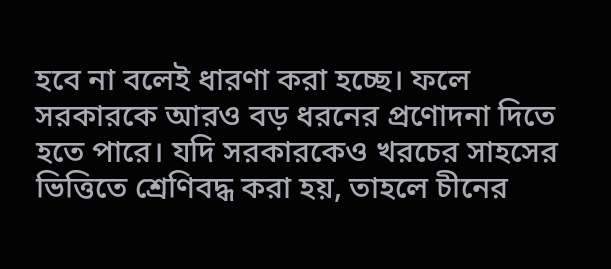হবে না বলেই ধারণা করা হচ্ছে। ফলে সরকারকে আরও বড় ধরনের প্রণোদনা দিতে হতে পারে। যদি সরকারকেও খরচের সাহসের ভিত্তিতে শ্রেণিবদ্ধ করা হয়, তাহলে চীনের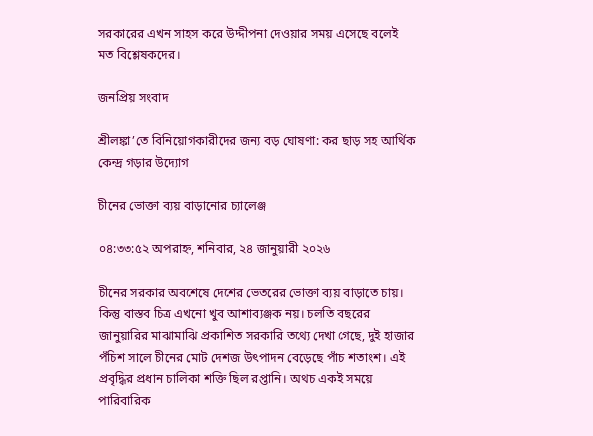সরকারের এখন সাহস করে উদ্দীপনা দেওয়ার সময় এসেছে বলেই মত বিশ্লেষকদের।

জনপ্রিয় সংবাদ

শ্রীলঙ্কা’তে বিনিয়োগকারীদের জন্য বড় ঘোষণা: কর ছাড় সহ আর্থিক কেন্দ্র গড়ার উদ্যোগ

চীনের ভোক্তা ব্যয় বাড়ানোর চ্যালেঞ্জ

০৪:৩৩:৫২ অপরাহ্ন, শনিবার, ২৪ জানুয়ারী ২০২৬

চীনের সরকার অবশেষে দেশের ভেতরের ভোক্তা ব্যয় বাড়াতে চায়। কিন্তু বাস্তব চিত্র এখনো খুব আশাব্যঞ্জক নয়। চলতি বছরের জানুয়ারির মাঝামাঝি প্রকাশিত সরকারি তথ্যে দেখা গেছে, দুই হাজার পঁচিশ সালে চীনের মোট দেশজ উৎপাদন বেড়েছে পাঁচ শতাংশ। এই প্রবৃদ্ধির প্রধান চালিকা শক্তি ছিল রপ্তানি। অথচ একই সময়ে পারিবারিক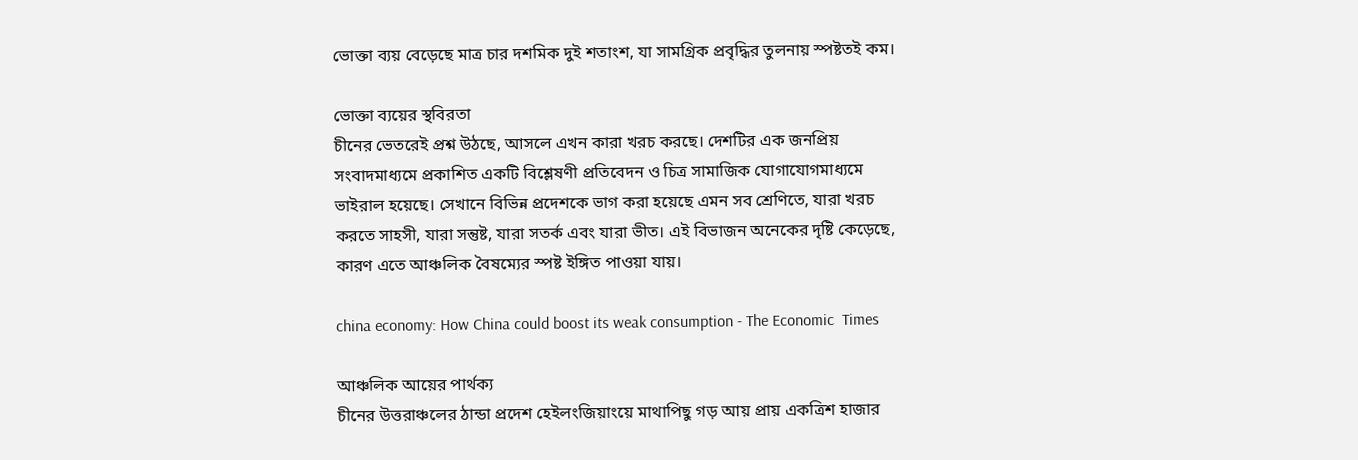ভোক্তা ব্যয় বেড়েছে মাত্র চার দশমিক দুই শতাংশ, যা সামগ্রিক প্রবৃদ্ধির তুলনায় স্পষ্টতই কম।

ভোক্তা ব্যয়ের স্থবিরতা
চীনের ভেতরেই প্রশ্ন উঠছে, আসলে এখন কারা খরচ করছে। দেশটির এক জনপ্রিয় সংবাদমাধ্যমে প্রকাশিত একটি বিশ্লেষণী প্রতিবেদন ও চিত্র সামাজিক যোগাযোগমাধ্যমে ভাইরাল হয়েছে। সেখানে বিভিন্ন প্রদেশকে ভাগ করা হয়েছে এমন সব শ্রেণিতে, যারা খরচ করতে সাহসী, যারা সন্তুষ্ট, যারা সতর্ক এবং যারা ভীত। এই বিভাজন অনেকের দৃষ্টি কেড়েছে, কারণ এতে আঞ্চলিক বৈষম্যের স্পষ্ট ইঙ্গিত পাওয়া যায়।

china economy: How China could boost its weak consumption - The Economic  Times

আঞ্চলিক আয়ের পার্থক্য
চীনের উত্তরাঞ্চলের ঠান্ডা প্রদেশ হেইলংজিয়াংয়ে মাথাপিছু গড় আয় প্রায় একত্রিশ হাজার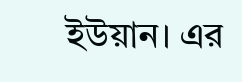ইউয়ান। এর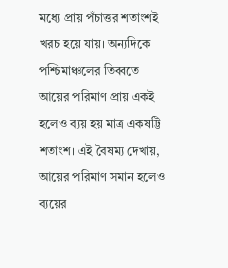মধ্যে প্রায় পঁচাত্তর শতাংশই খরচ হয়ে যায়। অন্যদিকে পশ্চিমাঞ্চলের তিব্বতে আয়ের পরিমাণ প্রায় একই হলেও ব্যয় হয় মাত্র একষট্টি শতাংশ। এই বৈষম্য দেখায়, আয়ের পরিমাণ সমান হলেও ব্যয়ের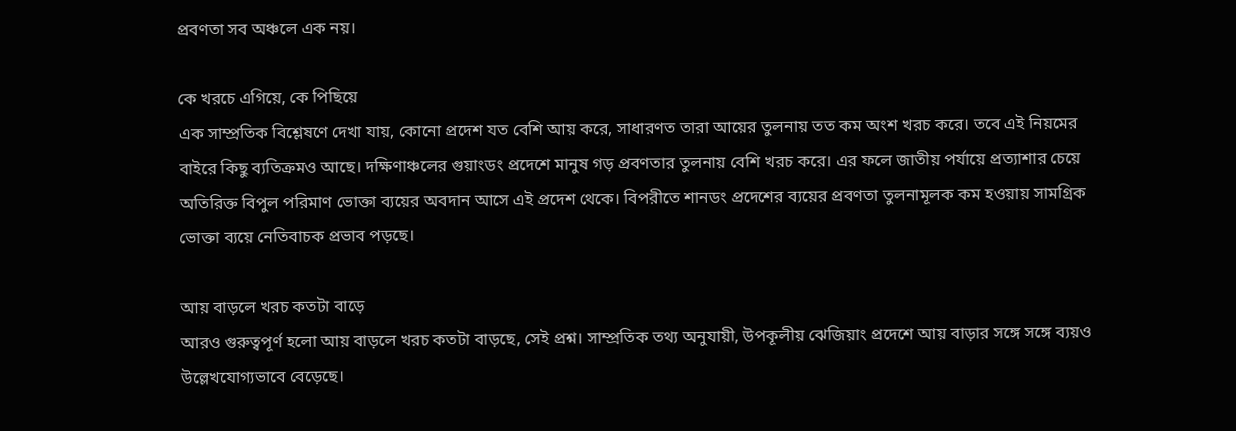প্রবণতা সব অঞ্চলে এক নয়।

কে খরচে এগিয়ে, কে পিছিয়ে
এক সাম্প্রতিক বিশ্লেষণে দেখা যায়, কোনো প্রদেশ যত বেশি আয় করে, সাধারণত তারা আয়ের তুলনায় তত কম অংশ খরচ করে। তবে এই নিয়মের বাইরে কিছু ব্যতিক্রমও আছে। দক্ষিণাঞ্চলের গুয়াংডং প্রদেশে মানুষ গড় প্রবণতার তুলনায় বেশি খরচ করে। এর ফলে জাতীয় পর্যায়ে প্রত্যাশার চেয়ে অতিরিক্ত বিপুল পরিমাণ ভোক্তা ব্যয়ের অবদান আসে এই প্রদেশ থেকে। বিপরীতে শানডং প্রদেশের ব্যয়ের প্রবণতা তুলনামূলক কম হওয়ায় সামগ্রিক ভোক্তা ব্যয়ে নেতিবাচক প্রভাব পড়ছে।

আয় বাড়লে খরচ কতটা বাড়ে
আরও গুরুত্বপূর্ণ হলো আয় বাড়লে খরচ কতটা বাড়ছে, সেই প্রশ্ন। সাম্প্রতিক তথ্য অনুযায়ী, উপকূলীয় ঝেজিয়াং প্রদেশে আয় বাড়ার সঙ্গে সঙ্গে ব্যয়ও উল্লেখযোগ্যভাবে বেড়েছে।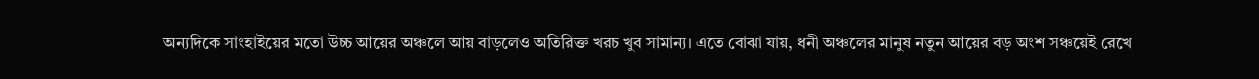অন্যদিকে সাংহাইয়ের মতো উচ্চ আয়ের অঞ্চলে আয় বাড়লেও অতিরিক্ত খরচ খুব সামান্য। এতে বোঝা যায়, ধনী অঞ্চলের মানুষ নতুন আয়ের বড় অংশ সঞ্চয়েই রেখে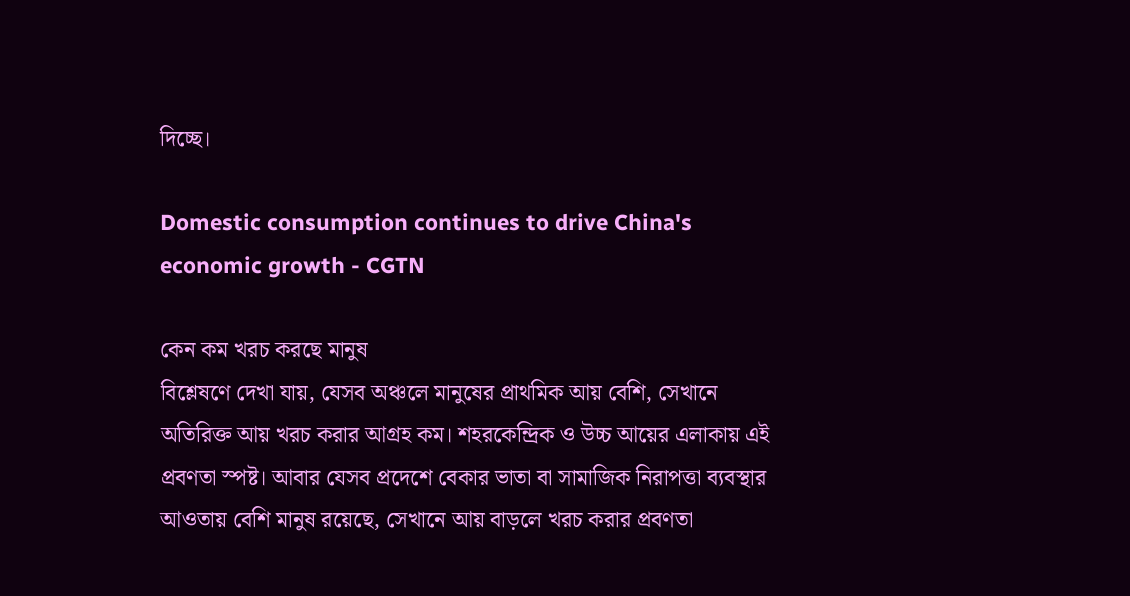দিচ্ছে।

Domestic consumption continues to drive China's economic growth - CGTN

কেন কম খরচ করছে মানুষ
বিশ্লেষণে দেখা যায়, যেসব অঞ্চলে মানুষের প্রাথমিক আয় বেশি, সেখানে অতিরিক্ত আয় খরচ করার আগ্রহ কম। শহরকেন্দ্রিক ও উচ্চ আয়ের এলাকায় এই প্রবণতা স্পষ্ট। আবার যেসব প্রদেশে বেকার ভাতা বা সামাজিক নিরাপত্তা ব্যবস্থার আওতায় বেশি মানুষ রয়েছে, সেখানে আয় বাড়লে খরচ করার প্রবণতা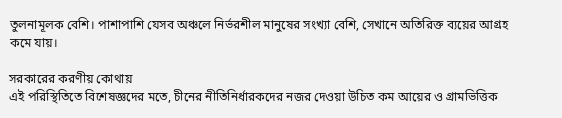তুলনামূলক বেশি। পাশাপাশি যেসব অঞ্চলে নির্ভরশীল মানুষের সংখ্যা বেশি, সেখানে অতিরিক্ত ব্যয়ের আগ্রহ কমে যায়।

সরকারের করণীয় কোথায়
এই পরিস্থিতিতে বিশেষজ্ঞদের মতে, চীনের নীতিনির্ধারকদের নজর দেওয়া উচিত কম আয়ের ও গ্রামভিত্তিক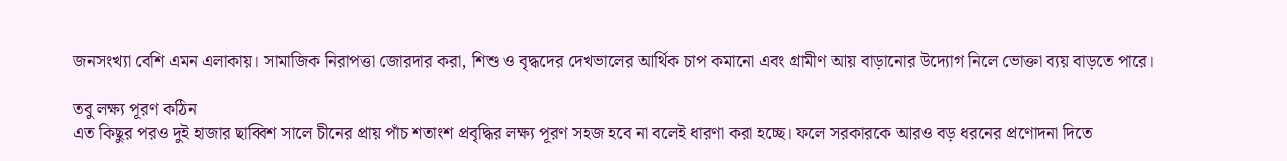জনসংখ্যা বেশি এমন এলাকায়। সামাজিক নিরাপত্তা জোরদার করা, শিশু ও বৃদ্ধদের দেখভালের আর্থিক চাপ কমানো এবং গ্রামীণ আয় বাড়ানোর উদ্যোগ নিলে ভোক্তা ব্যয় বাড়তে পারে।

তবু লক্ষ্য পূরণ কঠিন
এত কিছুর পরও দুই হাজার ছাব্বিশ সালে চীনের প্রায় পাঁচ শতাংশ প্রবৃদ্ধির লক্ষ্য পূরণ সহজ হবে না বলেই ধারণা করা হচ্ছে। ফলে সরকারকে আরও বড় ধরনের প্রণোদনা দিতে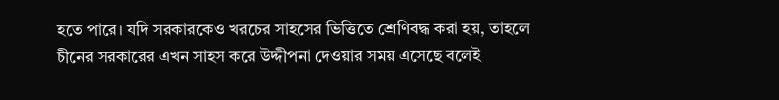হতে পারে। যদি সরকারকেও খরচের সাহসের ভিত্তিতে শ্রেণিবদ্ধ করা হয়, তাহলে চীনের সরকারের এখন সাহস করে উদ্দীপনা দেওয়ার সময় এসেছে বলেই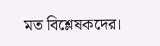মত বিশ্লেষকদের।